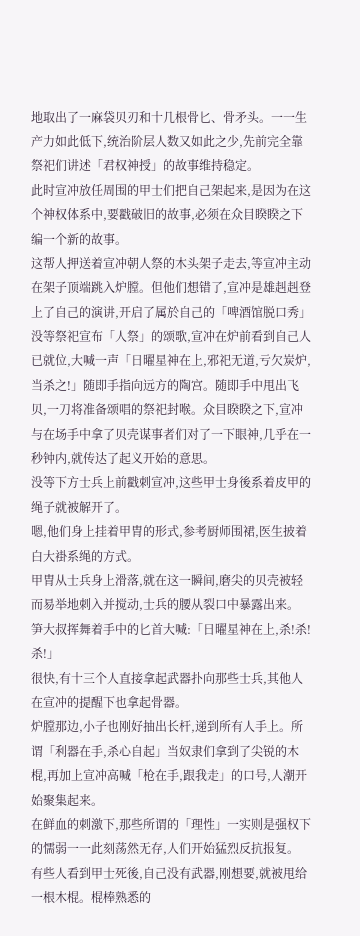地取出了一麻袋贝刃和十几根骨匕、骨矛头。一一生产力如此低下,统治阶层人数又如此之少,先前完全靠祭祀们讲述「君权神授」的故事维持稳定。
此时宣冲放任周围的甲士们把自己架起来,是因为在这个神权体系中,要戳破旧的故事,必须在众目睽睽之下编一个新的故事。
这帮人押送着宣冲朝人祭的木头架子走去,等宣冲主动在架子顶端跳入炉膛。但他们想错了,宣冲是雄赳赳登上了自己的演讲,开启了属於自己的「啤酒馆脱口秀」
没等祭祀宣布「人祭」的颂歌,宣冲在炉前看到自己人已就位,大喊一声「日曜星神在上,邪祀无道,亏欠炭炉,当杀之!」随即手指向远方的陶宫。随即手中甩出飞贝,一刀将准备颂唱的祭祀封喉。众目睽睽之下,宣冲与在场手中拿了贝壳谋事者们对了一下眼神,几乎在一秒钟内,就传达了起义开始的意思。
没等下方士兵上前戳刺宣冲,这些甲士身後系着皮甲的绳子就被解开了。
嗯,他们身上挂着甲胄的形式,参考厨师围裙,医生披着白大褂系绳的方式。
甲胄从士兵身上滑落,就在这一瞬间,磨尖的贝壳被轻而易举地刺入并搅动,士兵的腰从裂口中暴露出来。
笋大叔挥舞着手中的匕首大喊:「日曜星神在上,杀!杀!杀!」
很快,有十三个人直接拿起武器扑向那些士兵,其他人在宣冲的提醒下也拿起骨器。
炉膛那边,小子也刚好抽出长杆,递到所有人手上。所谓「利器在手,杀心自起」当奴隶们拿到了尖锐的木棍,再加上宣冲高喊「枪在手,跟我走」的口号,人潮开始聚集起来。
在鲜血的刺激下,那些所谓的「理性」一实则是强权下的懦弱一一此刻荡然无存,人们开始猛烈反抗报复。
有些人看到甲士死後,自己没有武器,刚想要,就被甩给一根木棍。棍棒熟悉的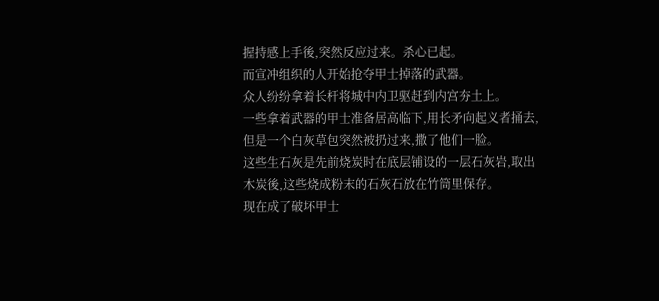握持感上手後,突然反应过来。杀心已起。
而宣冲组织的人开始抢夺甲士掉落的武器。
众人纷纷拿着长杆将城中内卫驱赶到内宫夯土上。
一些拿着武器的甲士准备居高临下,用长矛向起义者捅去,但是一个白灰草包突然被扔过来,撒了他们一脸。
这些生石灰是先前烧炭时在底层铺设的一层石灰岩,取出木炭後,这些烧成粉末的石灰石放在竹筒里保存。
现在成了破坏甲士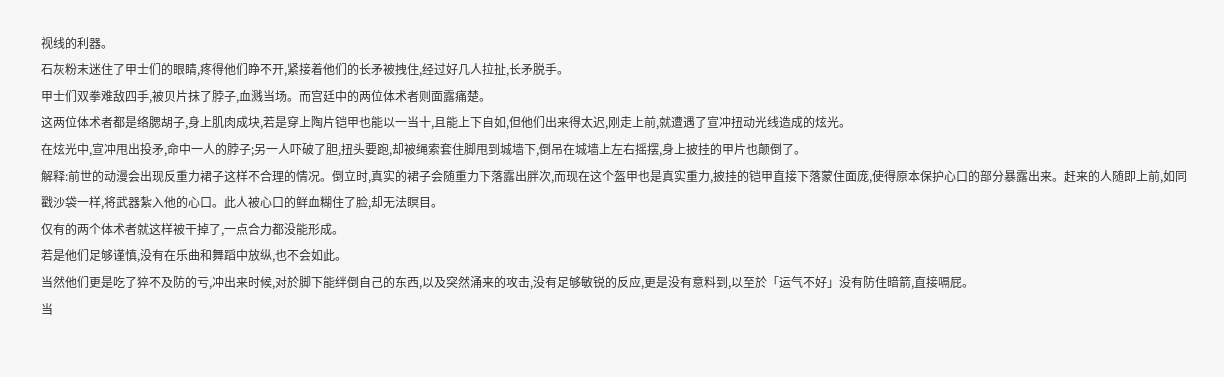视线的利器。
石灰粉末迷住了甲士们的眼睛,疼得他们睁不开,紧接着他们的长矛被拽住,经过好几人拉扯,长矛脱手。
甲士们双拳难敌四手,被贝片抹了脖子,血溅当场。而宫廷中的两位体术者则面露痛楚。
这两位体术者都是络腮胡子,身上肌肉成块,若是穿上陶片铠甲也能以一当十,且能上下自如,但他们出来得太迟,刚走上前,就遭遇了宣冲扭动光线造成的炫光。
在炫光中,宣冲甩出投矛,命中一人的脖子;另一人吓破了胆,扭头要跑,却被绳索套住脚甩到城墙下,倒吊在城墙上左右摇摆,身上披挂的甲片也颠倒了。
解释:前世的动漫会出现反重力裙子这样不合理的情况。倒立时,真实的裙子会随重力下落露出胖次,而现在这个盔甲也是真实重力,披挂的铠甲直接下落蒙住面庞,使得原本保护心口的部分暴露出来。赶来的人随即上前,如同戳沙袋一样,将武器紮入他的心口。此人被心口的鲜血糊住了脸,却无法瞑目。
仅有的两个体术者就这样被干掉了,一点合力都没能形成。
若是他们足够谨慎,没有在乐曲和舞蹈中放纵,也不会如此。
当然他们更是吃了猝不及防的亏,冲出来时候,对於脚下能绊倒自己的东西,以及突然涌来的攻击,没有足够敏锐的反应,更是没有意料到,以至於「运气不好」没有防住暗箭,直接嗝屁。
当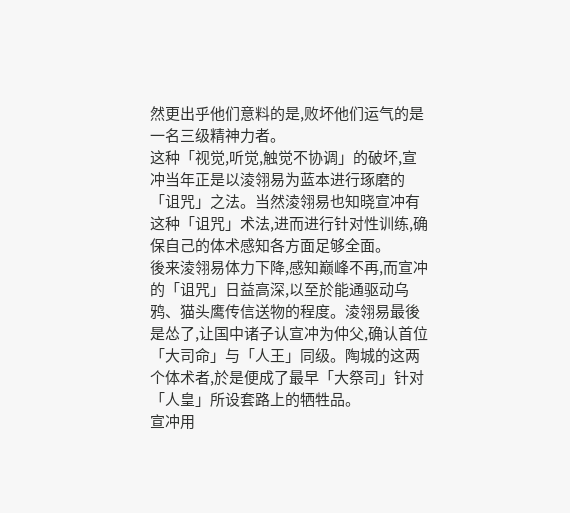然更出乎他们意料的是,败坏他们运气的是一名三级精神力者。
这种「视觉,听觉,触觉不协调」的破坏,宣冲当年正是以淩翎易为蓝本进行琢磨的「诅咒」之法。当然淩翎易也知晓宣冲有这种「诅咒」术法,进而进行针对性训练,确保自己的体术感知各方面足够全面。
後来淩翎易体力下降,感知巅峰不再,而宣冲的「诅咒」日益高深,以至於能通驱动乌鸦、猫头鹰传信送物的程度。淩翎易最後是怂了,让国中诸子认宣冲为仲父,确认首位「大司命」与「人王」同级。陶城的这两个体术者,於是便成了最早「大祭司」针对「人皇」所设套路上的牺牲品。
宣冲用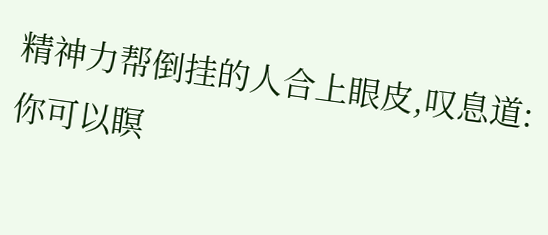精神力帮倒挂的人合上眼皮,叹息道:你可以瞑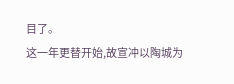目了。
这一年更替开始,故宣冲以陶城为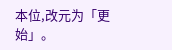本位,改元为「更始」。